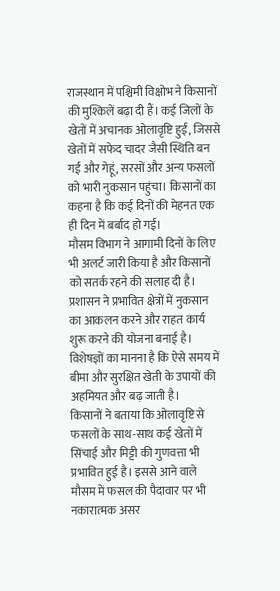राजस्थान में पश्चिमी विक्षोभ ने किसानों की मुश्किलें बढ़ा दी हैं। कई जिलों के खेतों में अचानक ओलावृष्टि हुई, जिससे खेतों में सफेद चादर जैसी स्थिति बन गई और गेहूं, सरसों और अन्य फसलों को भारी नुकसान पहुंचा। किसानों का कहना है कि कई दिनों की मेहनत एक ही दिन में बर्बाद हो गई।
मौसम विभाग ने आगामी दिनों के लिए भी अलर्ट जारी किया है और किसानों को सतर्क रहने की सलाह दी है। प्रशासन ने प्रभावित क्षेत्रों में नुकसान का आकलन करने और राहत कार्य शुरू करने की योजना बनाई है। विशेषज्ञों का मानना है कि ऐसे समय में बीमा और सुरक्षित खेती के उपायों की अहमियत और बढ़ जाती है।
किसानों ने बताया कि ओलावृष्टि से फसलों के साथ-साथ कई खेतों में सिंचाई और मिट्टी की गुणवत्ता भी प्रभावित हुई है। इससे आने वाले मौसम में फसल की पैदावार पर भी नकारात्मक असर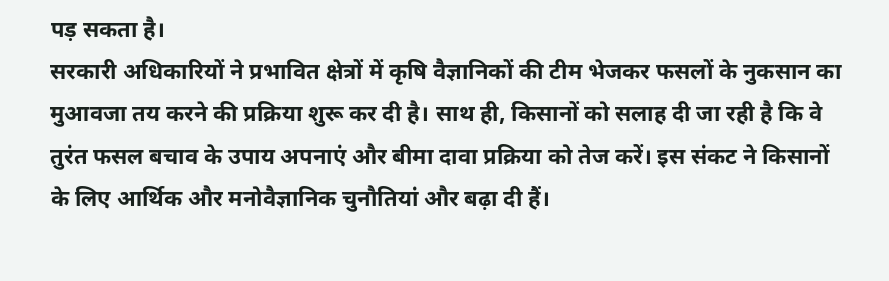पड़ सकता है।
सरकारी अधिकारियों ने प्रभावित क्षेत्रों में कृषि वैज्ञानिकों की टीम भेजकर फसलों के नुकसान का मुआवजा तय करने की प्रक्रिया शुरू कर दी है। साथ ही, किसानों को सलाह दी जा रही है कि वे तुरंत फसल बचाव के उपाय अपनाएं और बीमा दावा प्रक्रिया को तेज करें। इस संकट ने किसानों के लिए आर्थिक और मनोवैज्ञानिक चुनौतियां और बढ़ा दी हैं।